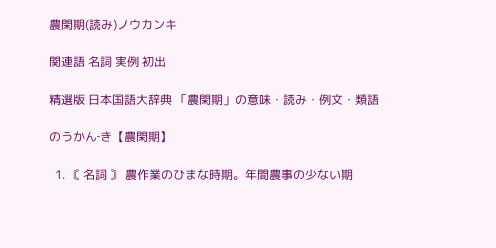農閑期(読み)ノウカンキ

関連語 名詞 実例 初出

精選版 日本国語大辞典 「農閑期」の意味・読み・例文・類語

のうかん‐き【農閑期】

  1. 〘 名詞 〙 農作業のひまな時期。年間農事の少ない期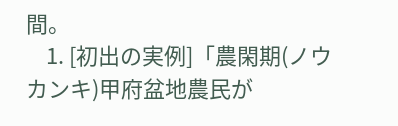間。
    1. [初出の実例]「農閑期(ノウカンキ)甲府盆地農民が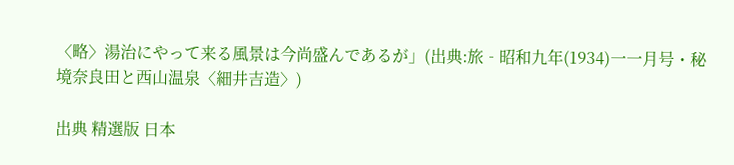〈略〉湯治にやって来る風景は今尚盛んであるが」(出典:旅‐昭和九年(1934)一一月号・秘境奈良田と西山温泉〈細井吉造〉)

出典 精選版 日本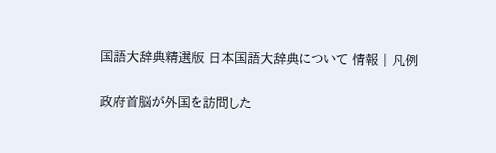国語大辞典精選版 日本国語大辞典について 情報 | 凡例

政府首脳が外国を訪問した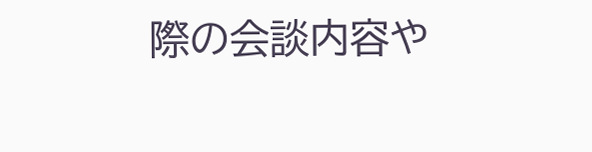際の会談内容や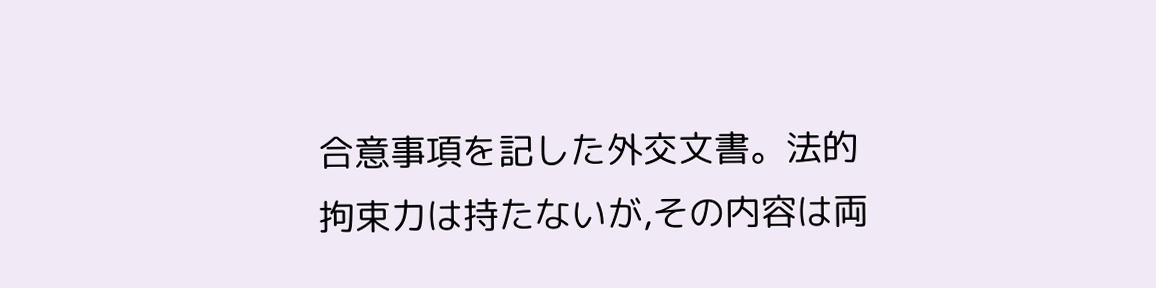合意事項を記した外交文書。法的拘束力は持たないが,その内容は両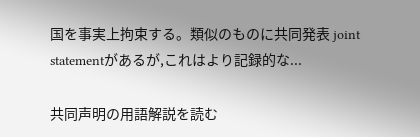国を事実上拘束する。類似のものに共同発表 joint statementがあるが,これはより記録的な...

共同声明の用語解説を読む